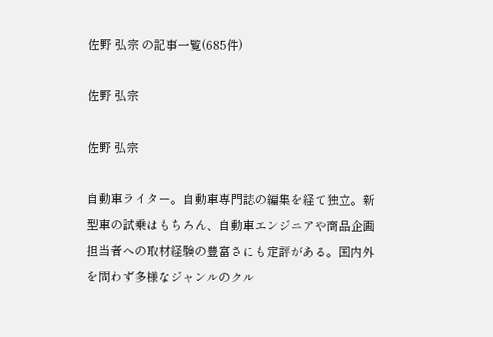佐野 弘宗 の記事一覧(685件)

佐野 弘宗

佐野 弘宗

自動車ライター。自動車専門誌の編集を経て独立。新型車の試乗はもちろん、自動車エンジニアや商品企画担当者への取材経験の豊富さにも定評がある。国内外を問わず多様なジャンルのクル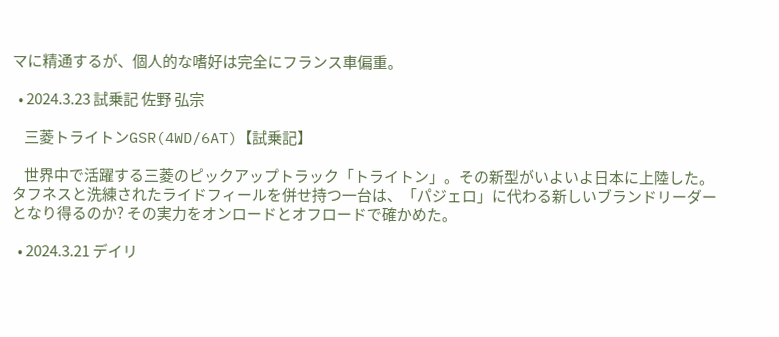マに精通するが、個人的な嗜好は完全にフランス車偏重。

  • 2024.3.23 試乗記 佐野 弘宗

    三菱トライトンGSR(4WD/6AT)【試乗記】

    世界中で活躍する三菱のピックアップトラック「トライトン」。その新型がいよいよ日本に上陸した。タフネスと洗練されたライドフィールを併せ持つ一台は、「パジェロ」に代わる新しいブランドリーダーとなり得るのか? その実力をオンロードとオフロードで確かめた。

  • 2024.3.21 デイリ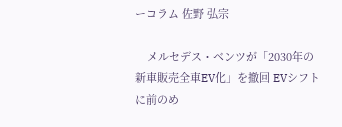ーコラム 佐野 弘宗

    メルセデス・ベンツが「2030年の新車販売全車EV化」を撤回 EVシフトに前のめ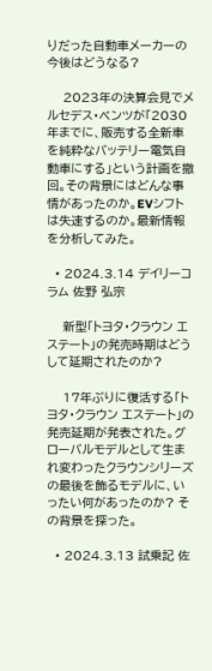りだった自動車メーカーの今後はどうなる?

    2023年の決算会見でメルセデス・ベンツが「2030年までに、販売する全新車を純粋なバッテリー電気自動車にする」という計画を撤回。その背景にはどんな事情があったのか。EVシフトは失速するのか。最新情報を分析してみた。

  • 2024.3.14 デイリーコラム 佐野 弘宗

    新型「トヨタ・クラウン エステート」の発売時期はどうして延期されたのか?

    17年ぶりに復活する「トヨタ・クラウン エステート」の発売延期が発表された。グローバルモデルとして生まれ変わったクラウンシリーズの最後を飾るモデルに、いったい何があったのか? その背景を探った。

  • 2024.3.13 試乗記 佐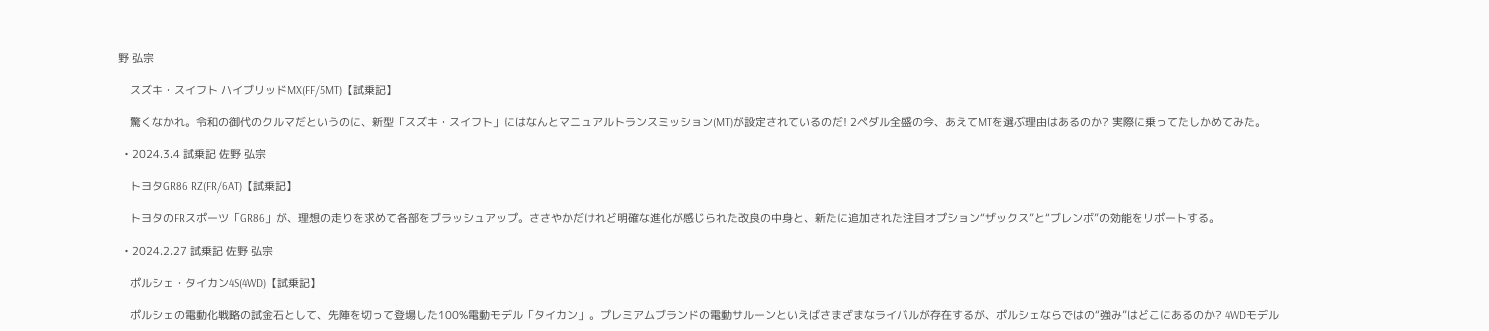野 弘宗

    スズキ・スイフト ハイブリッドMX(FF/5MT)【試乗記】

    驚くなかれ。令和の御代のクルマだというのに、新型「スズキ・スイフト」にはなんとマニュアルトランスミッション(MT)が設定されているのだ! 2ペダル全盛の今、あえてMTを選ぶ理由はあるのか? 実際に乗ってたしかめてみた。

  • 2024.3.4 試乗記 佐野 弘宗

    トヨタGR86 RZ(FR/6AT)【試乗記】

    トヨタのFRスポーツ「GR86」が、理想の走りを求めて各部をブラッシュアップ。ささやかだけれど明確な進化が感じられた改良の中身と、新たに追加された注目オプション“ザックス”と“ブレンボ”の効能をリポートする。

  • 2024.2.27 試乗記 佐野 弘宗

    ポルシェ・タイカン4S(4WD)【試乗記】

    ポルシェの電動化戦略の試金石として、先陣を切って登場した100%電動モデル「タイカン」。プレミアムブランドの電動サルーンといえばさまざまなライバルが存在するが、ポルシェならではの“強み”はどこにあるのか? 4WDモデル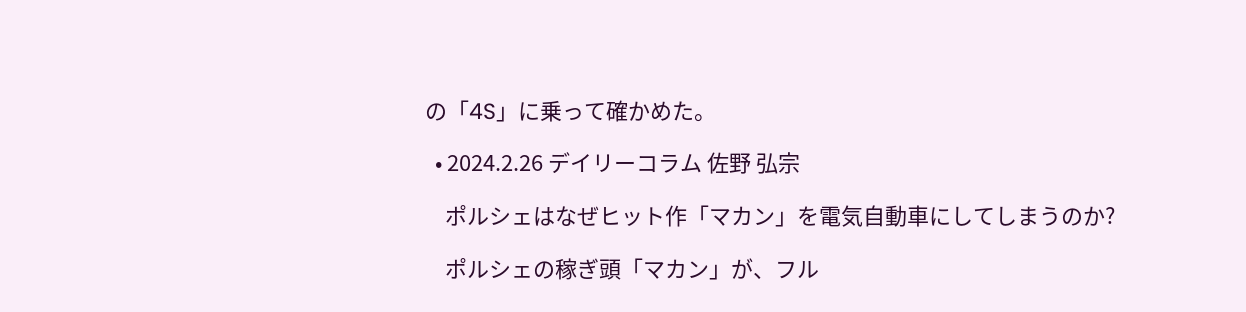の「4S」に乗って確かめた。

  • 2024.2.26 デイリーコラム 佐野 弘宗

    ポルシェはなぜヒット作「マカン」を電気自動車にしてしまうのか?

    ポルシェの稼ぎ頭「マカン」が、フル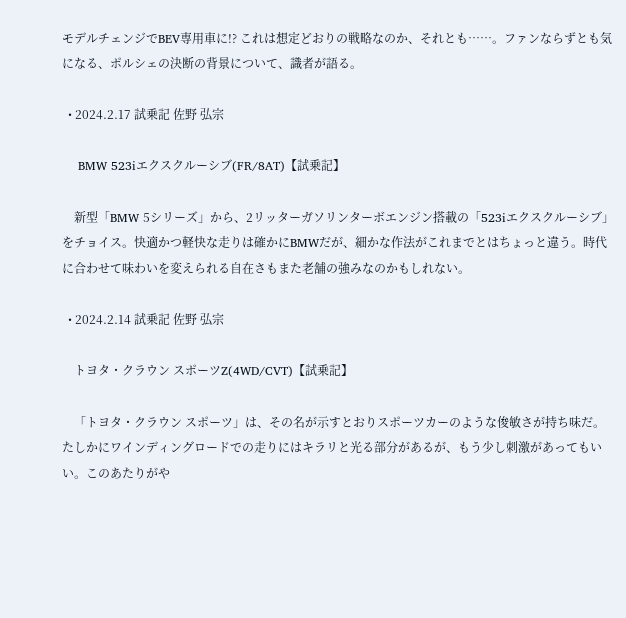モデルチェンジでBEV専用車に!? これは想定どおりの戦略なのか、それとも……。ファンならずとも気になる、ポルシェの決断の背景について、識者が語る。

  • 2024.2.17 試乗記 佐野 弘宗

    BMW 523iエクスクルーシブ(FR/8AT)【試乗記】

    新型「BMW 5シリーズ」から、2リッターガソリンターボエンジン搭載の「523iエクスクルーシブ」をチョイス。快適かつ軽快な走りは確かにBMWだが、細かな作法がこれまでとはちょっと違う。時代に合わせて味わいを変えられる自在さもまた老舗の強みなのかもしれない。

  • 2024.2.14 試乗記 佐野 弘宗

    トヨタ・クラウン スポーツZ(4WD/CVT)【試乗記】

    「トヨタ・クラウン スポーツ」は、その名が示すとおりスポーツカーのような俊敏さが持ち味だ。たしかにワインディングロードでの走りにはキラリと光る部分があるが、もう少し刺激があってもいい。このあたりがや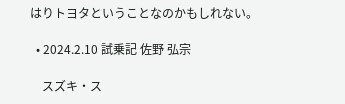はりトヨタということなのかもしれない。

  • 2024.2.10 試乗記 佐野 弘宗

    スズキ・ス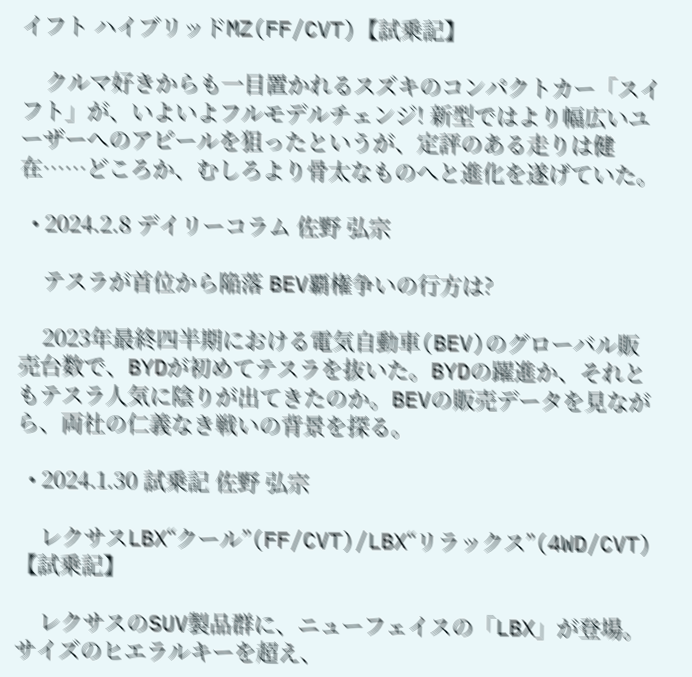イフト ハイブリッドMZ(FF/CVT)【試乗記】

    クルマ好きからも一目置かれるスズキのコンパクトカー「スイフト」が、いよいよフルモデルチェンジ! 新型ではより幅広いユーザーへのアピールを狙ったというが、定評のある走りは健在……どころか、むしろより骨太なものへと進化を遂げていた。

  • 2024.2.8 デイリーコラム 佐野 弘宗

    テスラが首位から陥落 BEV覇権争いの行方は?

    2023年最終四半期における電気自動車(BEV)のグローバル販売台数で、BYDが初めてテスラを抜いた。BYDの躍進か、それともテスラ人気に陰りが出てきたのか。BEVの販売データを見ながら、両社の仁義なき戦いの背景を探る。

  • 2024.1.30 試乗記 佐野 弘宗

    レクサスLBX“クール”(FF/CVT)/LBX“リラックス”(4WD/CVT)【試乗記】

    レクサスのSUV製品群に、ニューフェイスの「LBX」が登場。サイズのヒエラルキーを超え、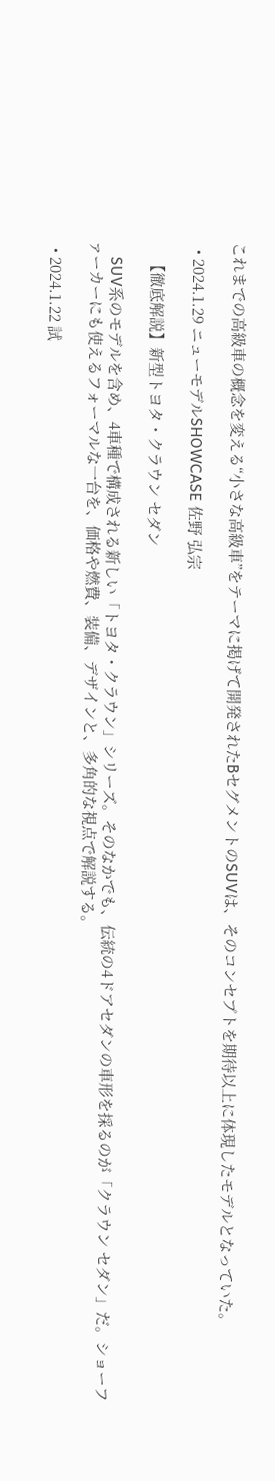これまでの高級車の概念を変える“小さな高級車”をテーマに掲げて開発されたBセグメントのSUVは、そのコンセプトを期待以上に体現したモデルとなっていた。

  • 2024.1.29 ニューモデルSHOWCASE 佐野 弘宗

    【徹底解説】新型トヨタ・クラウン セダン

    SUV系のモデルを含め、4車種で構成される新しい「トヨタ・クラウン」シリーズ。そのなかでも、伝統の4ドアセダンの車形を採るのが「クラウン セダン」だ。ショーファーカーにも使えるフォーマルな一台を、価格や燃費、装備、デザインと、多角的な視点で解説する。

  • 2024.1.22 試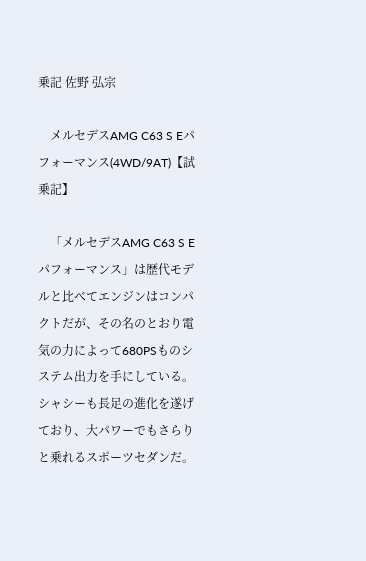乗記 佐野 弘宗

    メルセデスAMG C63 S Eパフォーマンス(4WD/9AT)【試乗記】

    「メルセデスAMG C63 S Eパフォーマンス」は歴代モデルと比べてエンジンはコンパクトだが、その名のとおり電気の力によって680PSものシステム出力を手にしている。シャシーも長足の進化を遂げており、大パワーでもさらりと乗れるスポーツセダンだ。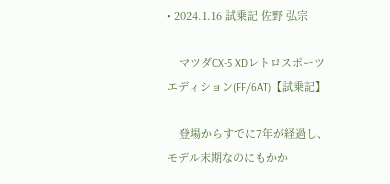• 2024.1.16 試乗記 佐野 弘宗

    マツダCX-5 XDレトロスポーツエディション(FF/6AT)【試乗記】

    登場からすでに7年が経過し、モデル末期なのにもかか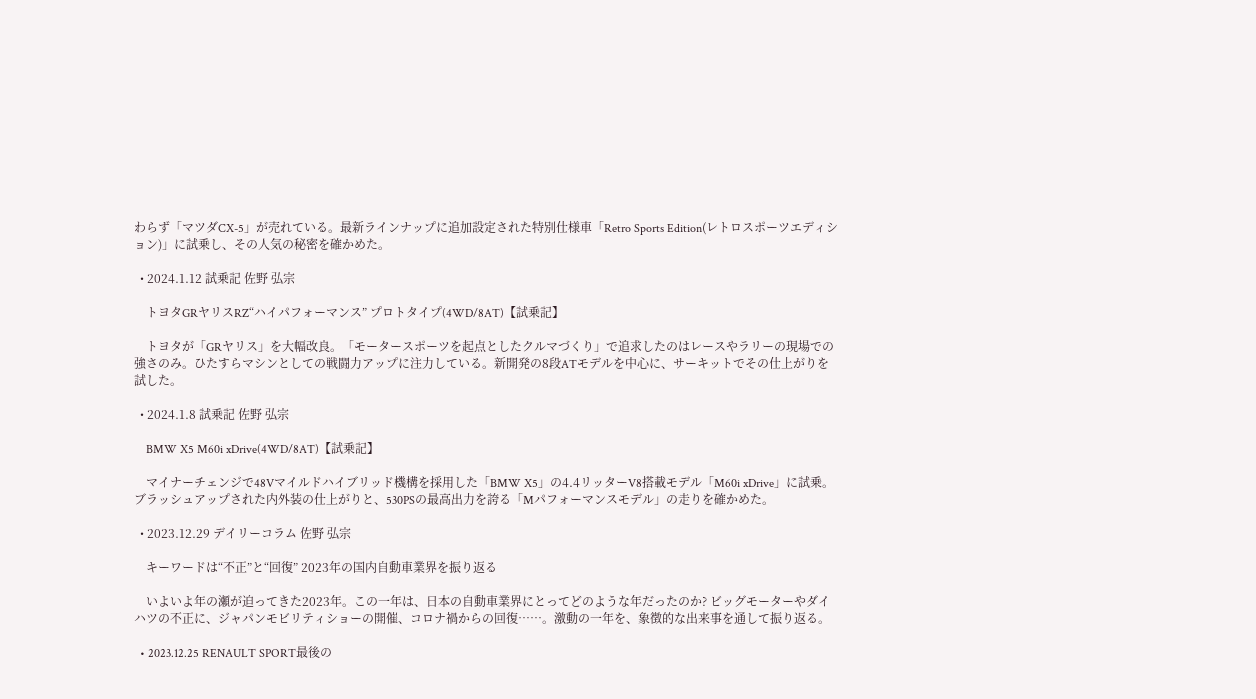わらず「マツダCX-5」が売れている。最新ラインナップに追加設定された特別仕様車「Retro Sports Edition(レトロスポーツエディション)」に試乗し、その人気の秘密を確かめた。

  • 2024.1.12 試乗記 佐野 弘宗

    トヨタGRヤリスRZ“ハイパフォーマンス” プロトタイプ(4WD/8AT)【試乗記】

    トヨタが「GRヤリス」を大幅改良。「モータースポーツを起点としたクルマづくり」で追求したのはレースやラリーの現場での強さのみ。ひたすらマシンとしての戦闘力アップに注力している。新開発の8段ATモデルを中心に、サーキットでその仕上がりを試した。

  • 2024.1.8 試乗記 佐野 弘宗

    BMW X5 M60i xDrive(4WD/8AT)【試乗記】

    マイナーチェンジで48Vマイルドハイブリッド機構を採用した「BMW X5」の4.4リッターV8搭載モデル「M60i xDrive」に試乗。ブラッシュアップされた内外装の仕上がりと、530PSの最高出力を誇る「Mパフォーマンスモデル」の走りを確かめた。

  • 2023.12.29 デイリーコラム 佐野 弘宗

    キーワードは“不正”と“回復” 2023年の国内自動車業界を振り返る

    いよいよ年の瀬が迫ってきた2023年。この一年は、日本の自動車業界にとってどのような年だったのか? ビッグモーターやダイハツの不正に、ジャパンモビリティショーの開催、コロナ禍からの回復……。激動の一年を、象徴的な出来事を通して振り返る。

  • 2023.12.25 RENAULT SPORT最後の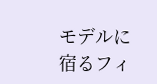モデルに宿るフィ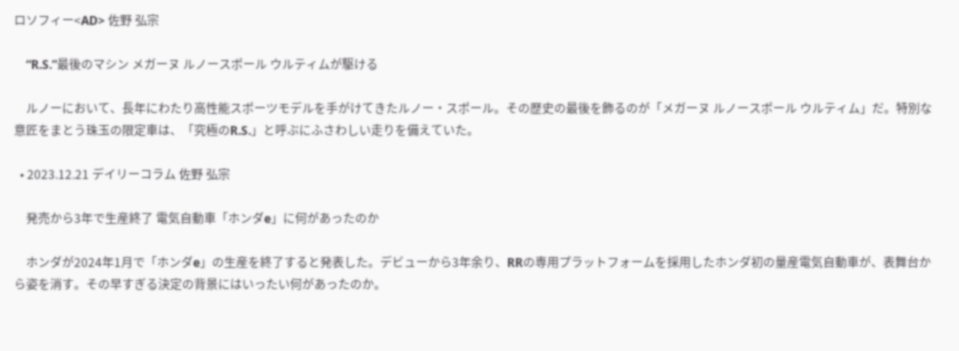ロソフィー<AD> 佐野 弘宗

    “R.S.”最後のマシン メガーヌ ルノースポール ウルティムが駆ける

    ルノーにおいて、長年にわたり高性能スポーツモデルを手がけてきたルノー・スポール。その歴史の最後を飾るのが「メガーヌ ルノースポール ウルティム」だ。特別な意匠をまとう珠玉の限定車は、「究極のR.S.」と呼ぶにふさわしい走りを備えていた。

  • 2023.12.21 デイリーコラム 佐野 弘宗

    発売から3年で生産終了 電気自動車「ホンダe」に何があったのか

    ホンダが2024年1月で「ホンダe」の生産を終了すると発表した。デビューから3年余り、RRの専用プラットフォームを採用したホンダ初の量産電気自動車が、表舞台から姿を消す。その早すぎる決定の背景にはいったい何があったのか。